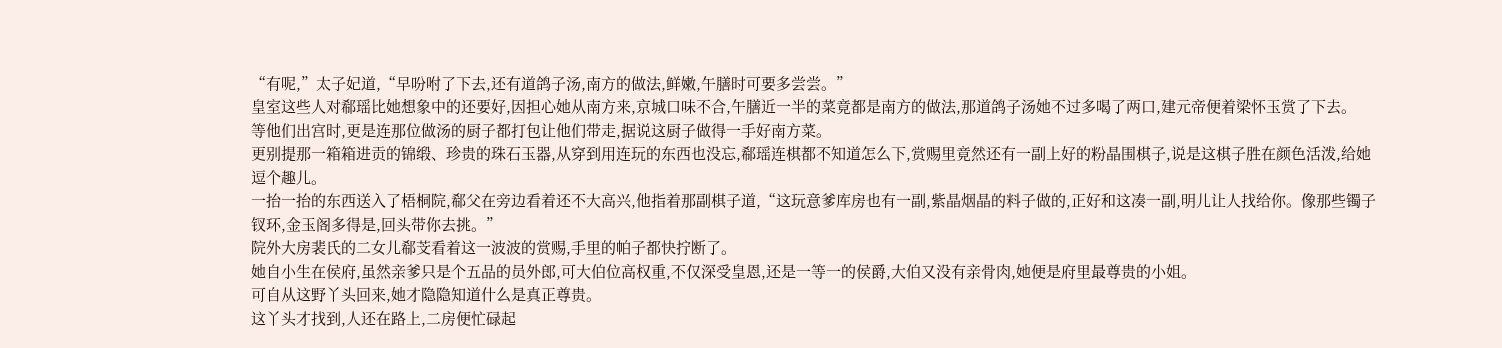“有呢,”太子妃道,“早吩咐了下去,还有道鸽子汤,南方的做法,鲜嫩,午膳时可要多尝尝。”
皇室这些人对郗瑶比她想象中的还要好,因担心她从南方来,京城口味不合,午膳近一半的菜竟都是南方的做法,那道鸽子汤她不过多喝了两口,建元帝便着梁怀玉赏了下去。
等他们出宫时,更是连那位做汤的厨子都打包让他们带走,据说这厨子做得一手好南方菜。
更别提那一箱箱进贡的锦缎、珍贵的珠石玉器,从穿到用连玩的东西也没忘,郗瑶连棋都不知道怎么下,赏赐里竟然还有一副上好的粉晶围棋子,说是这棋子胜在颜色活泼,给她逗个趣儿。
一抬一抬的东西送入了梧桐院,郗父在旁边看着还不大高兴,他指着那副棋子道,“这玩意爹库房也有一副,紫晶烟晶的料子做的,正好和这凑一副,明儿让人找给你。像那些镯子钗环,金玉阁多得是,回头带你去挑。”
院外大房裴氏的二女儿郗芠看着这一波波的赏赐,手里的帕子都快拧断了。
她自小生在侯府,虽然亲爹只是个五品的员外郎,可大伯位高权重,不仅深受皇恩,还是一等一的侯爵,大伯又没有亲骨肉,她便是府里最尊贵的小姐。
可自从这野丫头回来,她才隐隐知道什么是真正尊贵。
这丫头才找到,人还在路上,二房便忙碌起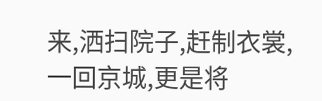来,洒扫院子,赶制衣裳,一回京城,更是将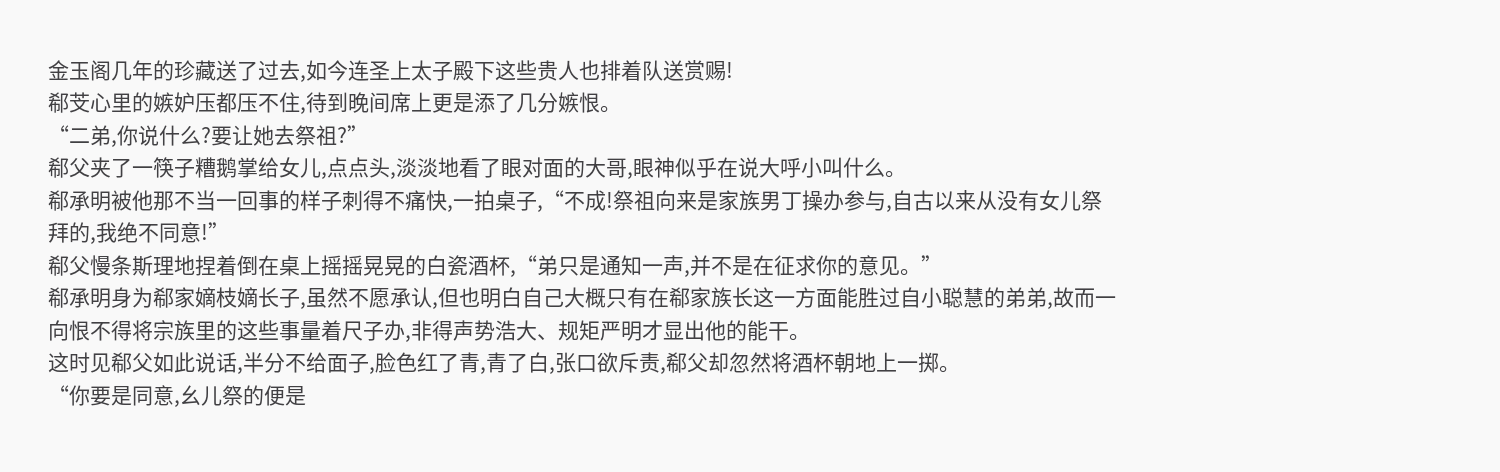金玉阁几年的珍藏送了过去,如今连圣上太子殿下这些贵人也排着队送赏赐!
郗芠心里的嫉妒压都压不住,待到晚间席上更是添了几分嫉恨。
“二弟,你说什么?要让她去祭祖?”
郗父夹了一筷子糟鹅掌给女儿,点点头,淡淡地看了眼对面的大哥,眼神似乎在说大呼小叫什么。
郗承明被他那不当一回事的样子刺得不痛快,一拍桌子,“不成!祭祖向来是家族男丁操办参与,自古以来从没有女儿祭拜的,我绝不同意!”
郗父慢条斯理地捏着倒在桌上摇摇晃晃的白瓷酒杯,“弟只是通知一声,并不是在征求你的意见。”
郗承明身为郗家嫡枝嫡长子,虽然不愿承认,但也明白自己大概只有在郗家族长这一方面能胜过自小聪慧的弟弟,故而一向恨不得将宗族里的这些事量着尺子办,非得声势浩大、规矩严明才显出他的能干。
这时见郗父如此说话,半分不给面子,脸色红了青,青了白,张口欲斥责,郗父却忽然将酒杯朝地上一掷。
“你要是同意,幺儿祭的便是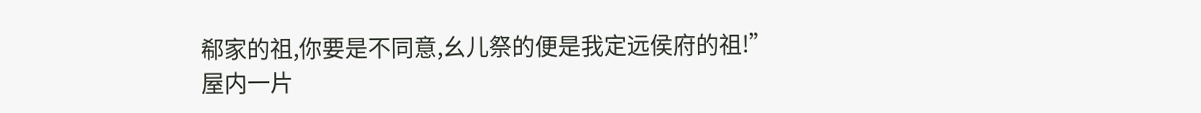郗家的祖,你要是不同意,幺儿祭的便是我定远侯府的祖!”
屋内一片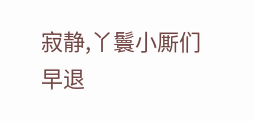寂静,丫鬟小厮们早退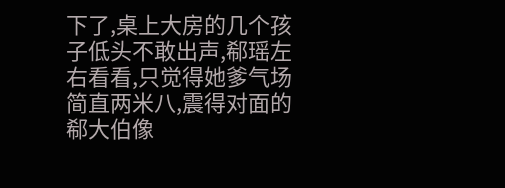下了,桌上大房的几个孩子低头不敢出声,郗瑶左右看看,只觉得她爹气场简直两米八,震得对面的郗大伯像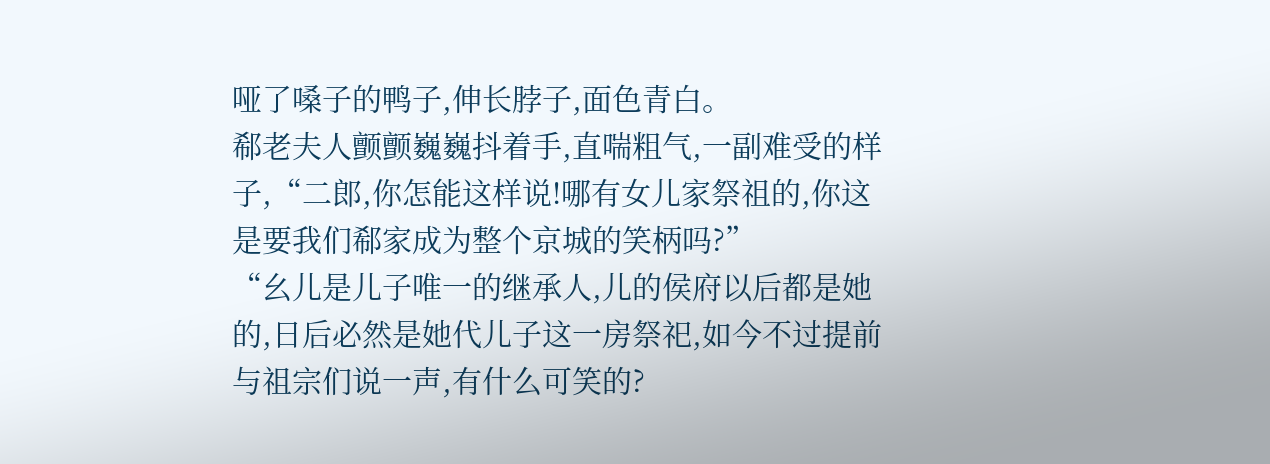哑了嗓子的鸭子,伸长脖子,面色青白。
郗老夫人颤颤巍巍抖着手,直喘粗气,一副难受的样子,“二郎,你怎能这样说!哪有女儿家祭祖的,你这是要我们郗家成为整个京城的笑柄吗?”
“幺儿是儿子唯一的继承人,儿的侯府以后都是她的,日后必然是她代儿子这一房祭祀,如今不过提前与祖宗们说一声,有什么可笑的?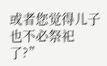或者您觉得儿子也不必祭祀了?”